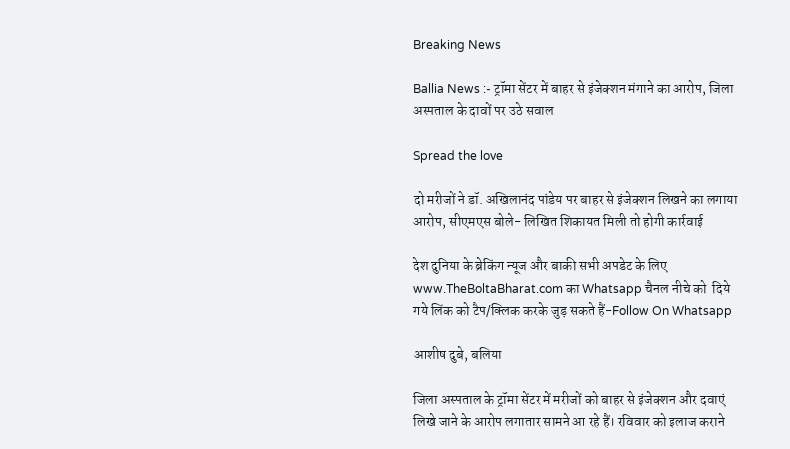Breaking News

Ballia News :- ट्रॉमा सेंटर में बाहर से इंजेक्शन मंगाने का आरोप, जिला अस्पताल के दावों पर उठे सवाल

Spread the love

दो मरीजों ने डॉ. अखिलानंद पांडेय पर बाहर से इंजेक्शन लिखने का लगाया आरोप, सीएमएस बोले- लिखित शिकायत मिली तो होगी कार्रवाई

देश दुनिया के ब्रेकिंग न्यूज और बाकी सभी अपडेट के लिए www.TheBoltaBharat.com का Whatsapp चैनल नीचे को  दिये गये लिंक को टैप/क्लिक करके जुड़ सकते हैं-Follow On Whatsapp

आशीष दुबे, बलिया

जिला अस्पताल के ट्रॉमा सेंटर में मरीजों को बाहर से इंजेक्शन और दवाएं लिखे जाने के आरोप लगातार सामने आ रहे हैं। रविवार को इलाज कराने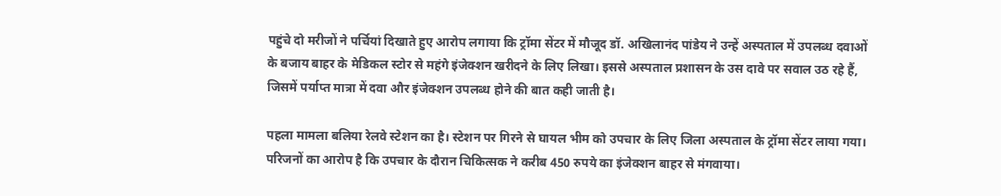पहुंचे दो मरीजों ने पर्चियां दिखाते हुए आरोप लगाया कि ट्रॉमा सेंटर में मौजूद डॉ. अखिलानंद पांडेय ने उन्हें अस्पताल में उपलब्ध दवाओं के बजाय बाहर के मेडिकल स्टोर से महंगे इंजेक्शन खरीदने के लिए लिखा। इससे अस्पताल प्रशासन के उस दावे पर सवाल उठ रहे हैं, जिसमें पर्याप्त मात्रा में दवा और इंजेक्शन उपलब्ध होने की बात कही जाती है।

पहला मामला बलिया रेलवे स्टेशन का है। स्टेशन पर गिरने से घायल भीम को उपचार के लिए जिला अस्पताल के ट्रॉमा सेंटर लाया गया। परिजनों का आरोप है कि उपचार के दौरान चिकित्सक ने करीब 450 रुपये का इंजेक्शन बाहर से मंगवाया।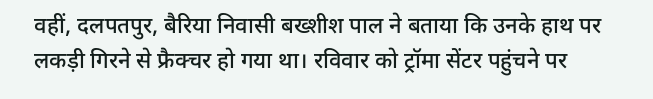वहीं, दलपतपुर, बैरिया निवासी बख्शीश पाल ने बताया कि उनके हाथ पर लकड़ी गिरने से फ्रैक्चर हो गया था। रविवार को ट्रॉमा सेंटर पहुंचने पर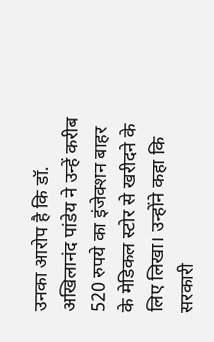उनका आरोप है कि डॉ. अखिलानंद पांडेय ने उन्हें करीब 520 रुपये का इंजेक्शन बाहर के मेडिकल स्टोर से खरीदने के लिए लिखा। उन्होंने कहा कि सरकारी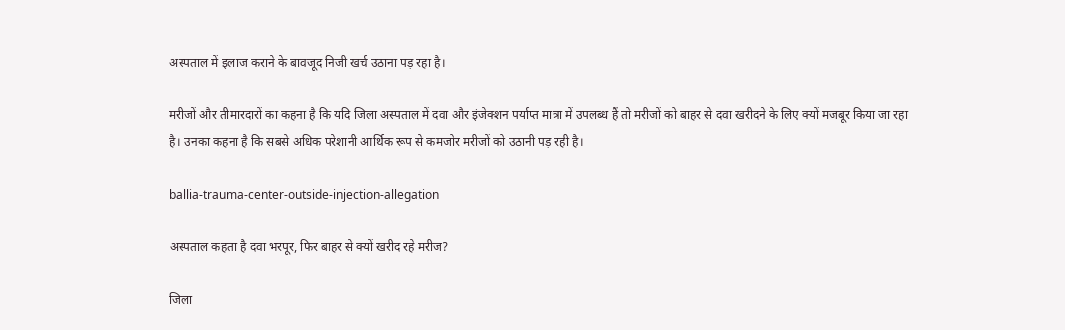अस्पताल में इलाज कराने के बावजूद निजी खर्च उठाना पड़ रहा है।

मरीजों और तीमारदारों का कहना है कि यदि जिला अस्पताल में दवा और इंजेक्शन पर्याप्त मात्रा में उपलब्ध हैं तो मरीजों को बाहर से दवा खरीदने के लिए क्यों मजबूर किया जा रहा है। उनका कहना है कि सबसे अधिक परेशानी आर्थिक रूप से कमजोर मरीजों को उठानी पड़ रही है।

ballia-trauma-center-outside-injection-allegation

अस्पताल कहता है दवा भरपूर, फिर बाहर से क्यों खरीद रहे मरीज?

जिला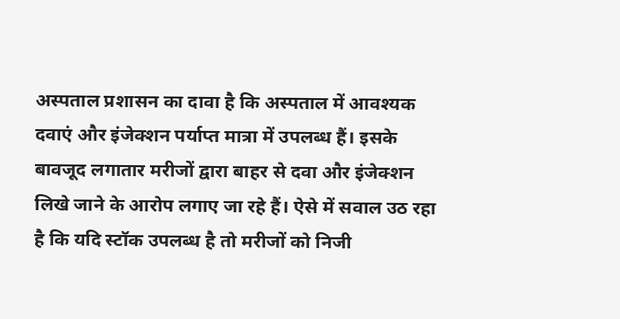अस्पताल प्रशासन का दावा है कि अस्पताल में आवश्यक दवाएं और इंजेक्शन पर्याप्त मात्रा में उपलब्ध हैं। इसके बावजूद लगातार मरीजों द्वारा बाहर से दवा और इंजेक्शन लिखे जाने के आरोप लगाए जा रहे हैं। ऐसे में सवाल उठ रहा है कि यदि स्टॉक उपलब्ध है तो मरीजों को निजी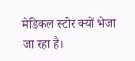मेडिकल स्टोर क्यों भेजा जा रहा है।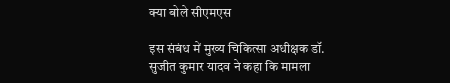क्या बोले सीएमएस

इस संबंध में मुख्य चिकित्सा अधीक्षक डॉ. सुजीत कुमार यादव ने कहा कि मामला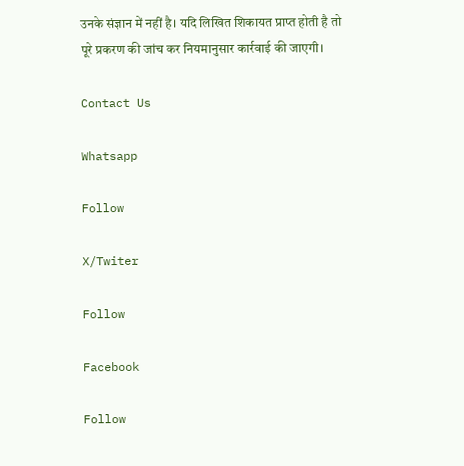उनके संज्ञान में नहीं है। यदि लिखित शिकायत प्राप्त होती है तो पूरे प्रकरण की जांच कर नियमानुसार कार्रवाई की जाएगी।

Contact Us

Whatsapp

Follow

X/Twiter

Follow

Facebook

Follow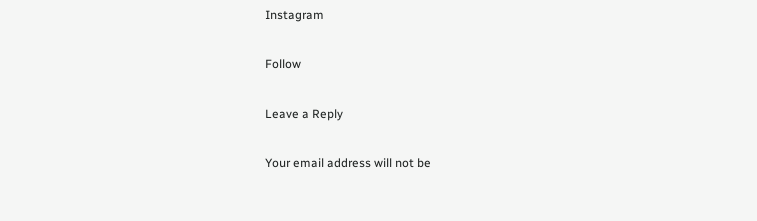Instagram

Follow

Leave a Reply

Your email address will not be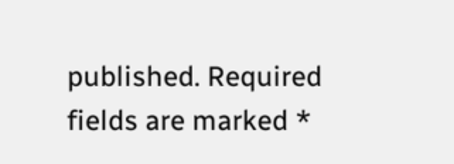published. Required fields are marked *